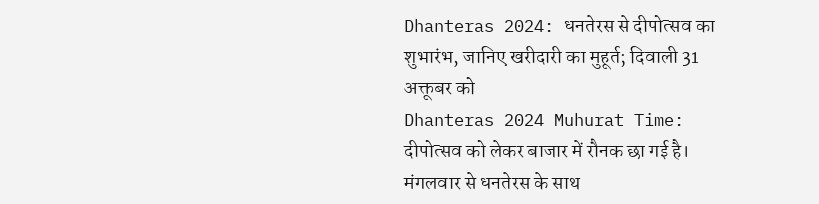Dhanteras 2024: धनतेरस से दीपोत्सव का शुभारंभ, जानिए खरीदारी का मुहूर्त; दिवाली 31 अक्तूबर को
Dhanteras 2024 Muhurat Time: दीपोत्सव को लेकर बाजार में रौनक छा गई है। मंगलवार से धनतेरस के साथ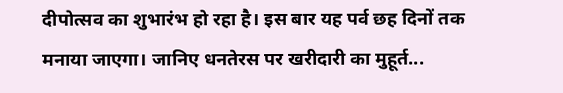दीपोत्सव का शुभारंभ हो रहा है। इस बार यह पर्व छह दिनों तक मनाया जाएगा। जानिए धनतेरस पर खरीदारी का मुहूर्त...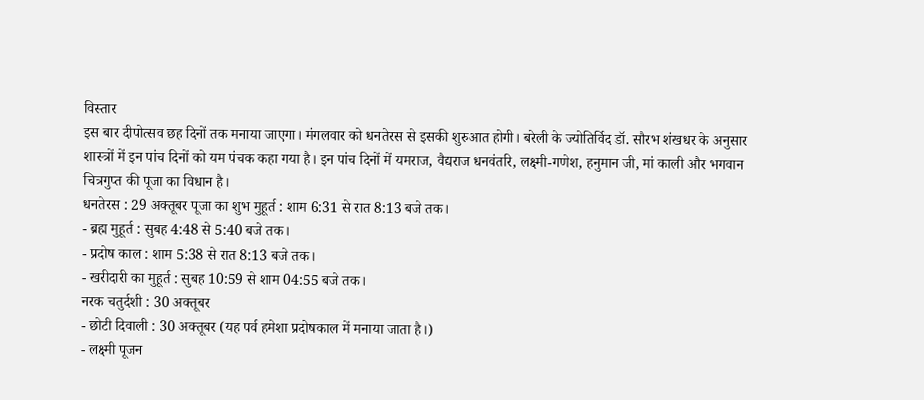विस्तार
इस बार दीपोत्सव छह दिनों तक मनाया जाएगा। मंगलवार को धनतेरस से इसकी शुरुआत होगी। बरेली के ज्योतिर्विद डॉ. सौरभ शंखधर के अनुसार शास्त्रों में इन पांच दिनों को यम पंचक कहा गया है। इन पांच दिनों में यमराज, वैद्यराज धनवंतरि, लक्ष्मी-गणेश, हनुमान जी, मां काली और भगवान चित्रगुप्त की पूजा का विधान है।
धनतेरस : 29 अक्तूबर पूजा का शुभ मुहूर्त : शाम 6:31 से रात 8:13 बजे तक।
- ब्रह्म मुहूर्त : सुबह 4:48 से 5:40 बजे तक।
- प्रदोष काल : शाम 5:38 से रात 8:13 बजे तक।
- खरीदारी का मुहूर्त : सुबह 10:59 से शाम 04:55 बजे तक।
नरक चतुर्दशी : 30 अक्तूबर
- छोटी दिवाली : 30 अक्तूबर (यह पर्व हमेशा प्रदोषकाल में मनाया जाता है।)
- लक्ष्मी पूजन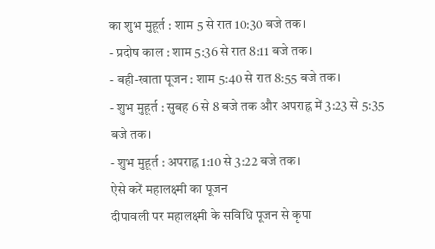का शुभ मुहूर्त : शाम 5 से रात 10:30 बजे तक।
- प्रदोष काल : शाम 5:36 से रात 8:11 बजे तक।
- बही-खाता पूजन : शाम 5:40 से रात 8:55 बजे तक।
- शुभ मुहूर्त : सुबह 6 से 8 बजे तक और अपराह्न में 3:23 से 5:35 बजे तक।
- शुभ मुहूर्त : अपराह्न 1:10 से 3:22 बजे तक।
ऐसे करें महालक्ष्मी का पूजन
दीपावली पर महालक्ष्मी के सविधि पूजन से कृपा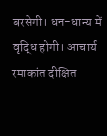बरसेगी। धन-धान्य में वृद्धि होगी। आचार्य रमाकांत दीक्षित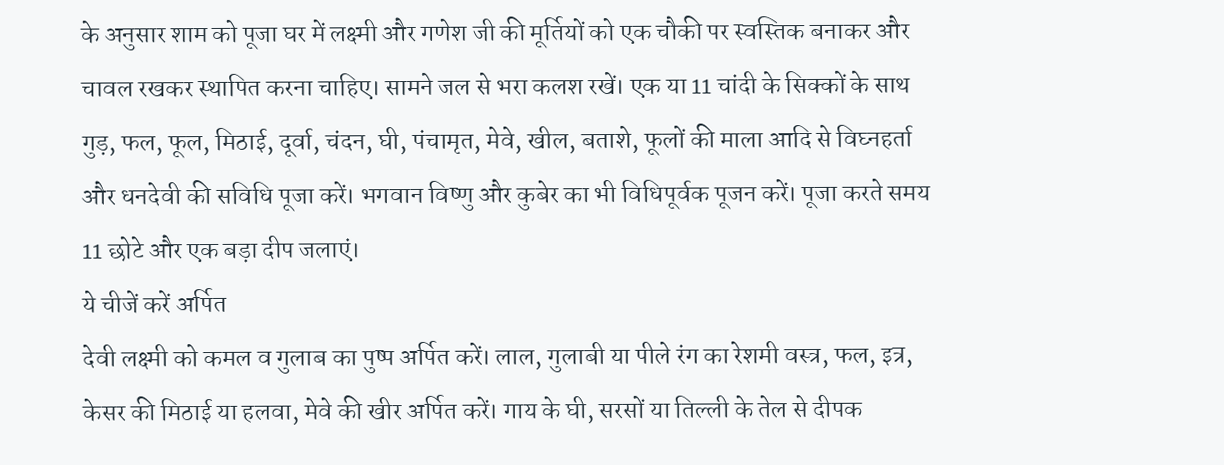के अनुसार शाम को पूजा घर में लक्ष्मी और गणेश जी की मूर्तियों को एक चौकी पर स्वस्तिक बनाकर और चावल रखकर स्थापित करना चाहिए। सामने जल से भरा कलश रखें। एक या 11 चांदी के सिक्कों के साथ गुड़, फल, फूल, मिठाई, दूर्वा, चंदन, घी, पंचामृत, मेवे, खील, बताशे, फूलों की माला आदि से विघ्नहर्ता और धनदेवी की सविधि पूजा करें। भगवान विष्णु और कुबेर का भी विधिपूर्वक पूजन करें। पूजा करते समय 11 छोटे और एक बड़ा दीप जलाएं।
ये चीजें करें अर्पित
देवी लक्ष्मी को कमल व गुलाब का पुष्प अर्पित करें। लाल, गुलाबी या पीले रंग का रेशमी वस्त्र, फल, इत्र, केसर की मिठाई या हलवा, मेवे की खीर अर्पित करें। गाय के घी, सरसों या तिल्ली के तेल से दीपक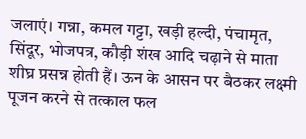जलाएं। गन्ना, कमल गट्टा, खड़ी हल्दी, पंचामृत, सिंदूर, भोजपत्र, कौड़ी शंख आदि चढ़ाने से माता शीघ्र प्रसन्न होती हैं। ऊन के आसन पर बैठकर लक्ष्मी पूजन करने से तत्काल फल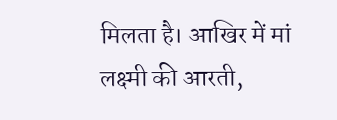मिलता है। आखिर में मां लक्ष्मी की आरती,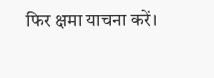फिर क्षमा याचना करें।